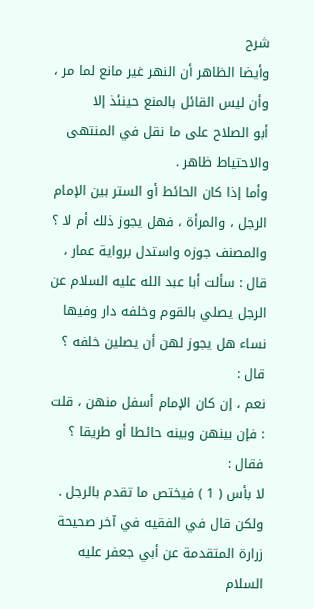شرح
وأيضا الظاهر أن النهر غير مانع لما مر ، وأن ليس القائل بالمنع حينئذ إلا
أبو الصلاح على ما نقل في المنتهى والاحتياط ظاهر .
وأما إذا كان الحائط أو الستر بين الإمام الرجل ، والمرأة ، فهل يجوز ذلك أم لا ؟
والمصنف جوزه واستدل برواية عمار ، قال : سألت أبا عبد الله عليه السلام عن
الرجل يصلي بالقوم وخلفه دار وفيها نساء هل يجوز لهن أن يصلين خلفه ؟ قال :
نعم ، إن كان الإمام أسفل منهن ، قلت : فإن بينهن وبينه حائطا أو طريقا ؟ فقال :
لا بأس ( 1 ) فيختص ما تقدم بالرجل .
ولكن قال في الفقيه في آخر صحيحة زرارة المتقدمة عن أبي جعفر عليه السلام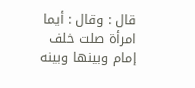قال : وقال : أيما امرأة صلت خلف إمام وبينها وبينه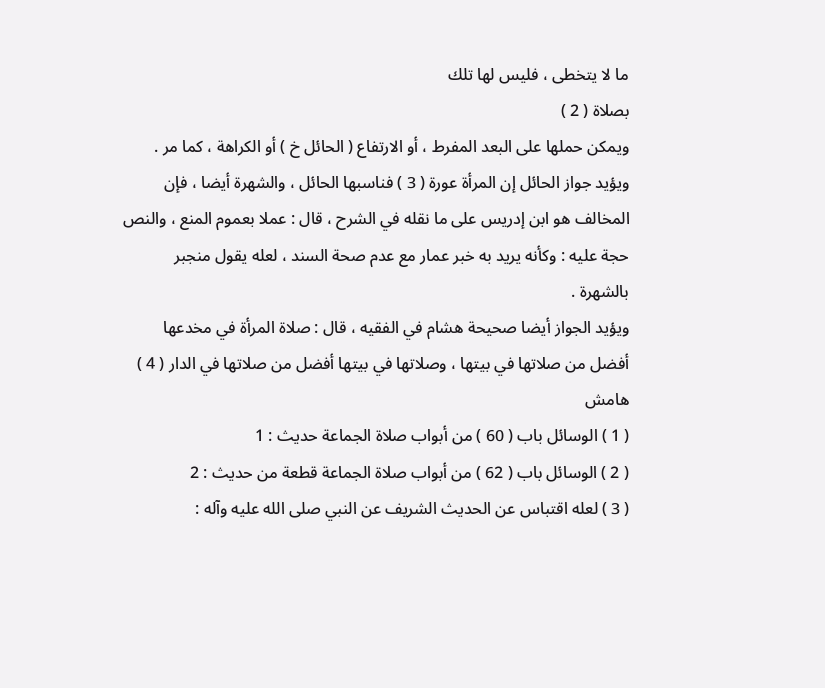ما لا يتخطى ، فليس لها تلك
بصلاة ( 2 )
ويمكن حملها على البعد المفرط ، أو الارتفاع ( الحائل خ ) أو الكراهة ، كما مر .
ويؤيد جواز الحائل إن المرأة عورة ( 3 ) فناسبها الحائل ، والشهرة أيضا ، فإن
المخالف هو ابن إدريس على ما نقله في الشرح ، قال : عملا بعموم المنع ، والنص
حجة عليه : وكأنه يريد به خبر عمار مع عدم صحة السند ، لعله يقول منجبر
بالشهرة .
ويؤيد الجواز أيضا صحيحة هشام في الفقيه ، قال : صلاة المرأة في مخدعها
أفضل من صلاتها في بيتها ، وصلاتها في بيتها أفضل من صلاتها في الدار ( 4 )
هامش
( 1 ) الوسائل باب ( 60 ) من أبواب صلاة الجماعة حديث : 1
( 2 ) الوسائل باب ( 62 ) من أبواب صلاة الجماعة قطعة من حديث : 2
( 3 ) لعله اقتباس عن الحديث الشريف عن النبي صلى الله عليه وآله :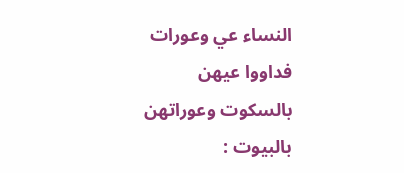النساء عي وعورات فداووا عيهن
بالسكوت وعوراتهن بالبيوت :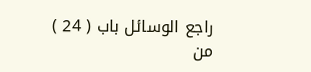راجع الوسائل باب ( 24 ) من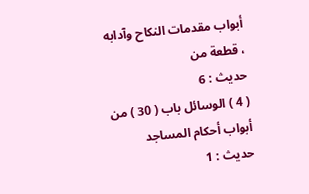أبواب مقدمات النكاح وآدابه ، قطعة من
حديث : 6
( 4 ) الوسائل باب ( 30 ) من أبواب أحكام المساجد حديث : 1